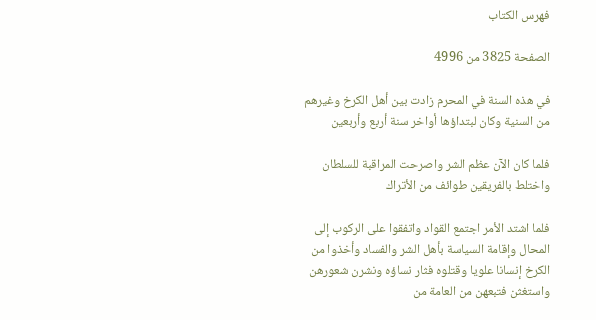فهرس الكتاب

الصفحة 3825 من 4996

في هذه السنة في المحرم زادت بين أهل الكرخ وغيرهم من السنية وكان لبتداؤها أواخر سنة أربع وأربعين

فلما كان الآن عظم الشر واصرحت المراقبة للسلطان واختلط بالفريقين طوائف من الأتراك

فلما اشتد الأمر اجتمع القواد واتفقوا على الركوب إلى المحال وإقامة السياسة بأهل الشر والفساد وأخذوا من الكرخ إنسانا علويا وقتلوه فثار نساؤه ونشرن شعورهن واستغثن فتبعهن من العامة من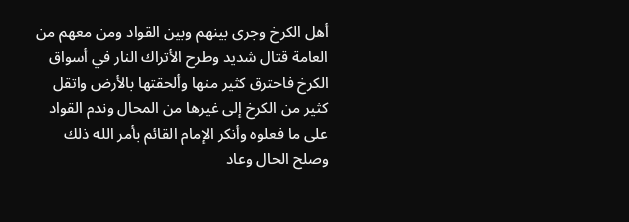أهل الكرخ وجرى بينهم وبين القواد ومن معهم من العامة قتال شديد وطرح الأتراك النار في أسواق الكرخ فاحترق كثير منها وألحقتها بالأرض واتقل كثير من الكرخ إلى غيرها من المحال وندم القواد على ما فعلوه وأنكر الإمام القائم بأمر الله ذلك وصلح الحال وعاد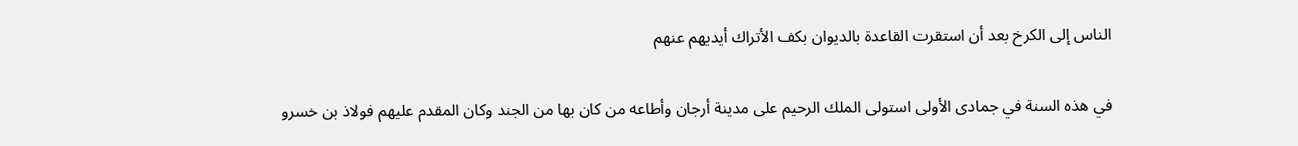الناس إلى الكرخ بعد أن استقرت القاعدة بالديوان بكف الأتراك أيديهم عنهم

في هذه السنة في جمادى الأولى استولى الملك الرحيم على مدينة أرجان وأطاعه من كان بها من الجند وكان المقدم عليهم فولاذ بن خسرو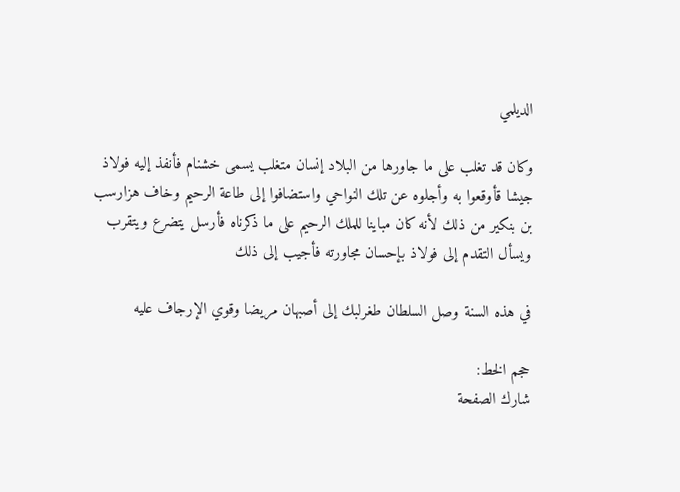الديلمي

وكان قد تغلب على ما جاورها من البلاد إنسان متغلب يسمى خشنام فأنفذ إليه فولاذ جيشا قأوقعوا به وأجلوه عن تلك النواحي واستضافوا إلى طاعة الرحيم وخاف هزارسب بن بنكير من ذلك لأنه كان مباينا للملك الرحيم على ما ذكرناه فأرسل يتضرع ويتقرب ويسأل التقدم إلى فولاذ بإحسان مجاورته فأجيب إلى ذلك

في هذه السنة وصل السلطان طغرلبك إلى أصبهان مريضا وقوي الإرجاف عليه

حجم الخط:
شارك الصفحة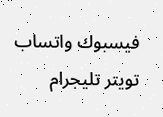فيسبوك واتساب تويتر تليجرام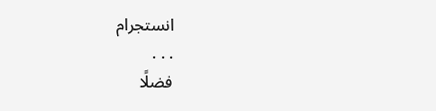انستجرام
. . .
فضلًا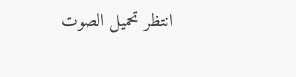انتظر تحميل الصوت